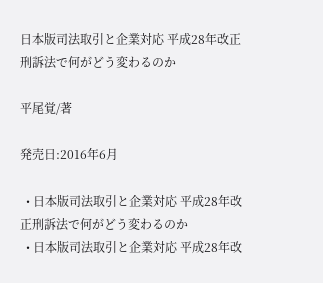日本版司法取引と企業対応 平成28年改正刑訴法で何がどう変わるのか

平尾覚/著

発売日:2016年6月

  • 日本版司法取引と企業対応 平成28年改正刑訴法で何がどう変わるのか
  • 日本版司法取引と企業対応 平成28年改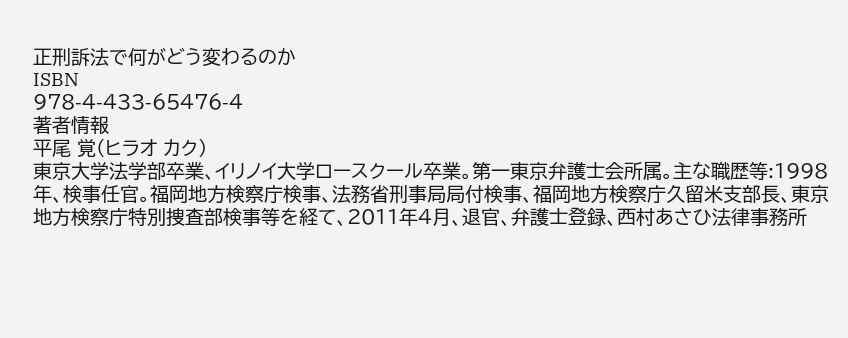正刑訴法で何がどう変わるのか
ISBN
978-4-433-65476-4
著者情報
平尾 覚(ヒラオ カク)
東京大学法学部卒業、イリノイ大学ロースクール卒業。第一東京弁護士会所属。主な職歴等:1998年、検事任官。福岡地方検察庁検事、法務省刑事局局付検事、福岡地方検察庁久留米支部長、東京地方検察庁特別捜査部検事等を経て、2011年4月、退官、弁護士登録、西村あさひ法律事務所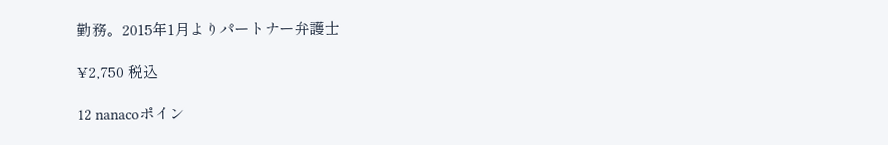勤務。2015年1月よりパートナー弁護士

¥2,750 税込

12 nanacoポイン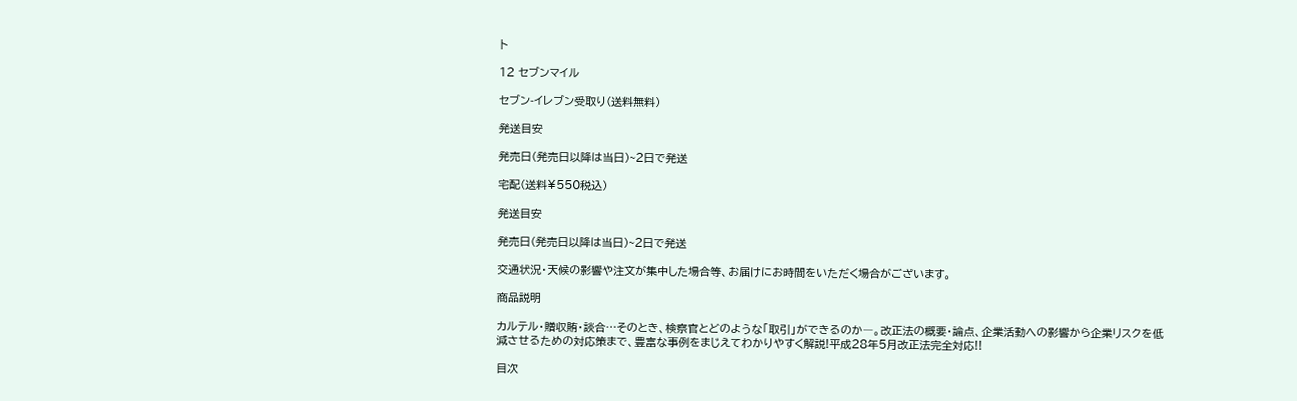ト

12 セブンマイル

セブン-イレブン受取り(送料無料)

発送目安

発売日(発売日以降は当日)~2日で発送

宅配(送料¥550税込)

発送目安

発売日(発売日以降は当日)~2日で発送

交通状況・天候の影響や注文が集中した場合等、お届けにお時間をいただく場合がございます。

商品説明

カルテル・贈収賄・談合…そのとき、検察官とどのような「取引」ができるのか―。改正法の概要・論点、企業活動への影響から企業リスクを低減させるための対応策まで、豊富な事例をまじえてわかりやすく解説!平成28年5月改正法完全対応!!

目次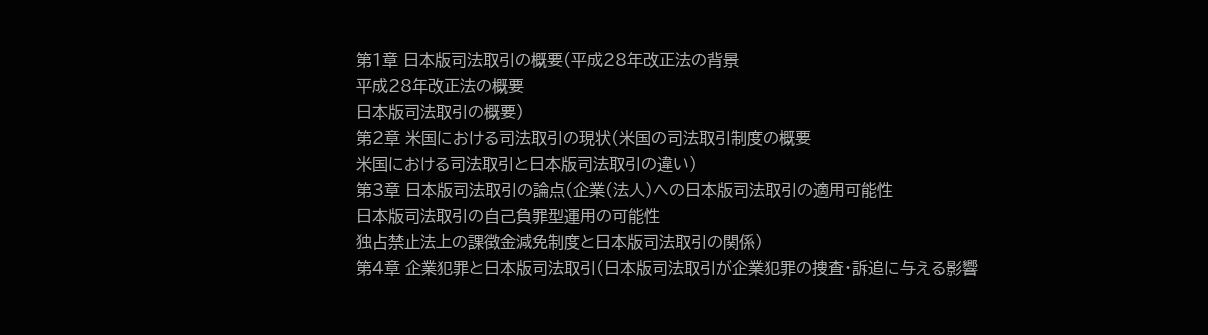第1章 日本版司法取引の概要(平成28年改正法の背景
平成28年改正法の概要
日本版司法取引の概要)
第2章 米国における司法取引の現状(米国の司法取引制度の概要
米国における司法取引と日本版司法取引の違い)
第3章 日本版司法取引の論点(企業(法人)への日本版司法取引の適用可能性
日本版司法取引の自己負罪型運用の可能性
独占禁止法上の課徴金減免制度と日本版司法取引の関係)
第4章 企業犯罪と日本版司法取引(日本版司法取引が企業犯罪の捜査・訴追に与える影響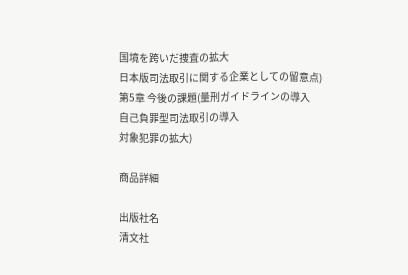国境を跨いだ捜査の拡大
日本版司法取引に関する企業としての留意点)
第5章 今後の課題(量刑ガイドラインの導入
自己負罪型司法取引の導入
対象犯罪の拡大)

商品詳細

出版社名
清文社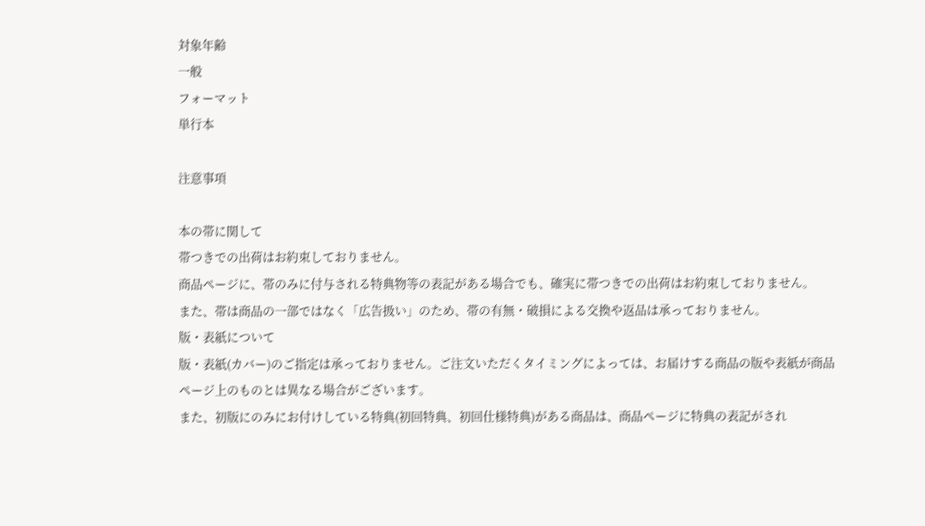対象年齢
一般
フォーマット
単行本

注意事項

本の帯に関して
帯つきでの出荷はお約束しておりません。
商品ページに、帯のみに付与される特典物等の表記がある場合でも、確実に帯つきでの出荷はお約束しておりません。
また、帯は商品の一部ではなく「広告扱い」のため、帯の有無・破損による交換や返品は承っておりません。
版・表紙について
版・表紙(カバー)のご指定は承っておりません。ご注文いただくタイミングによっては、お届けする商品の版や表紙が商品ページ上のものとは異なる場合がございます。
また、初版にのみにお付けしている特典(初回特典、初回仕様特典)がある商品は、商品ページに特典の表記がされ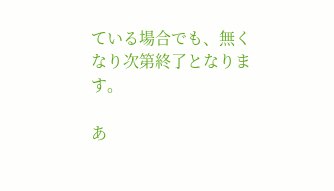ている場合でも、無くなり次第終了となります。

あ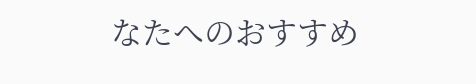なたへのおすすめ